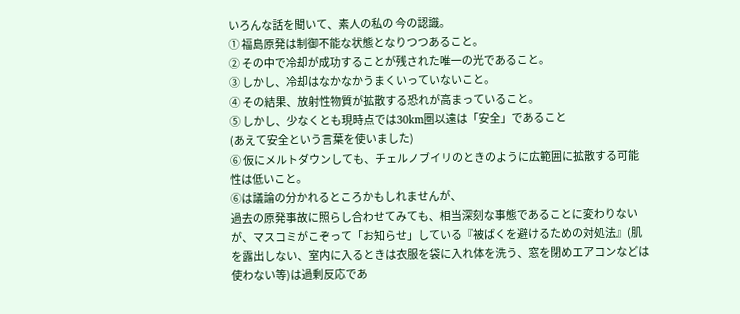いろんな話を聞いて、素人の私の 今の認識。
① 福島原発は制御不能な状態となりつつあること。
② その中で冷却が成功することが残された唯一の光であること。
③ しかし、冷却はなかなかうまくいっていないこと。
④ その結果、放射性物質が拡散する恐れが高まっていること。
⑤ しかし、少なくとも現時点では30km圏以遠は「安全」であること
(あえて安全という言葉を使いました)
⑥ 仮にメルトダウンしても、チェルノブイリのときのように広範囲に拡散する可能性は低いこと。
⑥は議論の分かれるところかもしれませんが、
過去の原発事故に照らし合わせてみても、相当深刻な事態であることに変わりないが、マスコミがこぞって「お知らせ」している『被ばくを避けるための対処法』(肌を露出しない、室内に入るときは衣服を袋に入れ体を洗う、窓を閉めエアコンなどは使わない等)は過剰反応であ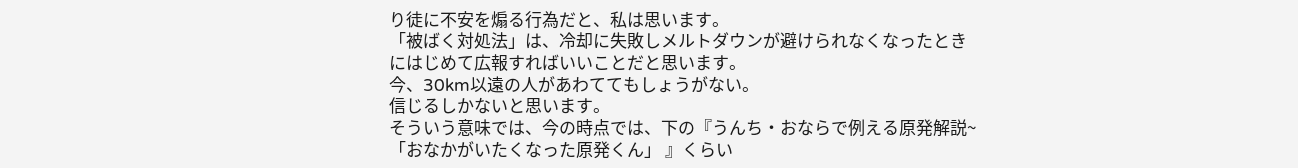り徒に不安を煽る行為だと、私は思います。
「被ばく対処法」は、冷却に失敗しメルトダウンが避けられなくなったときにはじめて広報すればいいことだと思います。
今、30km以遠の人があわててもしょうがない。
信じるしかないと思います。
そういう意味では、今の時点では、下の『うんち・おならで例える原発解説~「おなかがいたくなった原発くん」 』くらい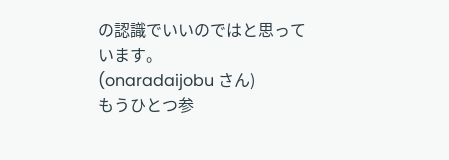の認識でいいのではと思っています。
(onaradaijobu さん)
もうひとつ参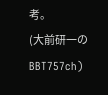考。
(大前研一のBBT757ch)